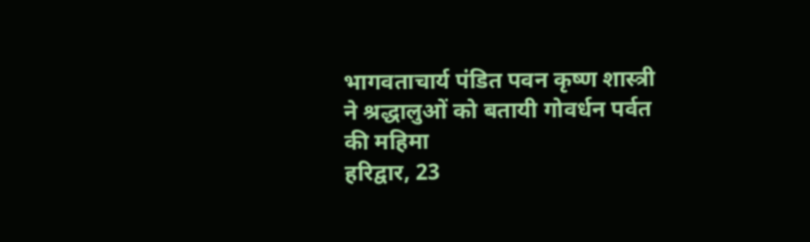भागवताचार्य पंडित पवन कृष्ण शास्त्री ने श्रद्धालुओं को बतायी गोवर्धन पर्वत की महिमा
हरिद्वार, 23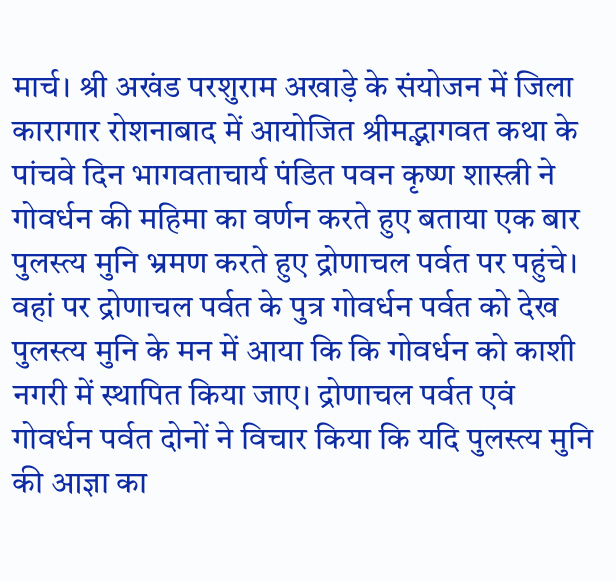मार्च। श्री अखंड परशुराम अखाड़े के संयोजन में जिला कारागार रोशनाबाद में आयोजित श्रीमद्भागवत कथा के पांचवे दिन भागवताचार्य पंडित पवन कृष्ण शास्त्री ने गोवर्धन की महिमा का वर्णन करते हुए बताया एक बार पुलस्त्य मुनि भ्रमण करते हुए द्रोणाचल पर्वत पर पहुंचे। वहां पर द्रोणाचल पर्वत के पुत्र गोवर्धन पर्वत को देख पुलस्त्य मुनि के मन में आया कि कि गोवर्धन को काशी नगरी में स्थापित किया जाए। द्रोणाचल पर्वत एवं गोवर्धन पर्वत दोनों ने विचार किया कि यदि पुलस्त्य मुनि की आज्ञा का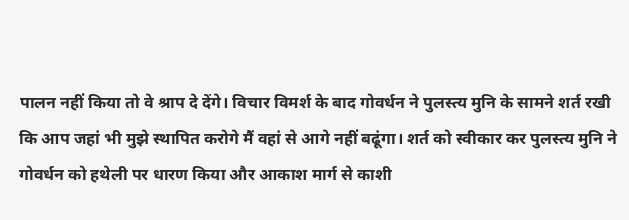पालन नहीं किया तो वे श्राप दे देंगे। विचार विमर्श के बाद गोवर्धन ने पुलस्त्य मुनि के सामने शर्त रखी कि आप जहां भी मुझे स्थापित करोगे मैं वहां से आगे नहीं बढूंगा। शर्त को स्वीकार कर पुलस्त्य मुनि ने गोवर्धन को हथेली पर धारण किया और आकाश मार्ग से काशी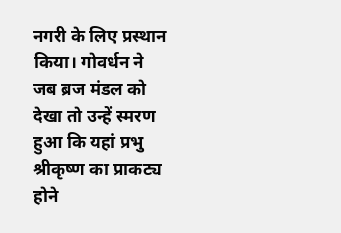नगरी के लिए प्रस्थान किया। गोवर्धन ने जब ब्रज मंडल को देखा तो उन्हें स्मरण हुआ कि यहां प्रभु श्रीकृष्ण का प्राकट्य होने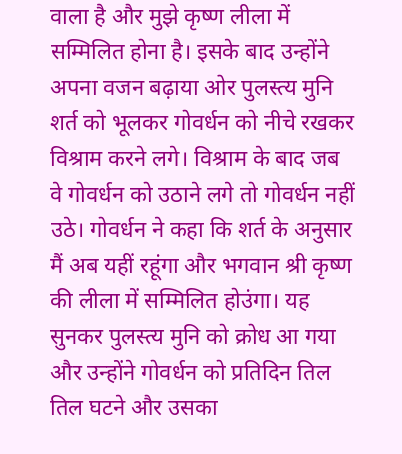वाला है और मुझे कृष्ण लीला में सम्मिलित होना है। इसके बाद उन्होंने अपना वजन बढ़ाया ओर पुलस्त्य मुनि शर्त को भूलकर गोवर्धन को नीचे रखकर विश्राम करने लगे। विश्राम के बाद जब वे गोवर्धन को उठाने लगे तो गोवर्धन नहीं उठे। गोवर्धन ने कहा कि शर्त के अनुसार मैं अब यहीं रहूंगा और भगवान श्री कृष्ण की लीला में सम्मिलित होउंगा। यह सुनकर पुलस्त्य मुनि को क्रोध आ गया और उन्होंने गोवर्धन को प्रतिदिन तिल तिल घटने और उसका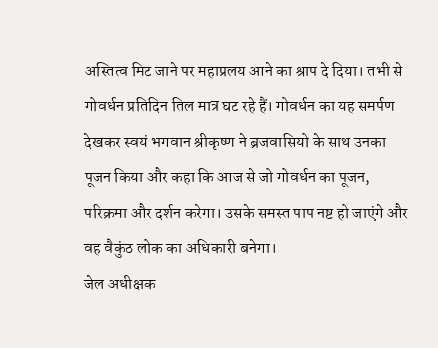अस्तित्व मिट जाने पर महाप्रलय आने का श्राप दे दिया। तभी से गोवर्धन प्रतिदिन तिल मात्र घट रहे हैं। गोवर्धन का यह समर्पण देखकर स्वयं भगवान श्रीकृष्ण ने ब्रजवासियो के साथ उनका पूजन किया और कहा कि आज से जो गोवर्धन का पूजन, परिक्रमा और दर्शन करेगा। उसके समस्त पाप नष्ट हो जाएंगे और वह वैकुंठ लोक का अधिकारी बनेगा।
जेल अधीक्षक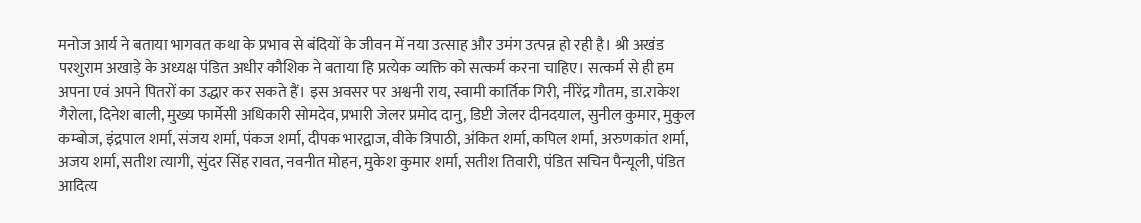मनोज आर्य ने बताया भागवत कथा के प्रभाव से बंदियों के जीवन में नया उत्साह और उमंग उत्पन्न हो रही है। श्री अखंड परशुराम अखाड़े के अध्यक्ष पंडित अधीर कौशिक ने बताया हि प्रत्येक व्यक्ति को सत्कर्म करना चाहिए। सत्कर्म से ही हम अपना एवं अपने पितरों का उद्धार कर सकते हैं। इस अवसर पर अश्वनी राय, स्वामी कार्तिक गिरी, नीरेंद्र गौतम, डा.राकेश गैरोला, दिनेश बाली, मुख्य फार्मेसी अधिकारी सोमदेव, प्रभारी जेलर प्रमोद दानु, डिप्टी जेलर दीनदयाल, सुनील कुमार, मुकुल कम्बोज, इंद्रपाल शर्मा, संजय शर्मा, पंकज शर्मा, दीपक भारद्वाज, वीके त्रिपाठी, अंकित शर्मा, कपिल शर्मा, अरुणकांत शर्मा, अजय शर्मा, सतीश त्यागी, सुंदर सिंह रावत, नवनीत मोहन, मुकेश कुमार शर्मा, सतीश तिवारी, पंडित सचिन पैन्यूली, पंडित आदित्य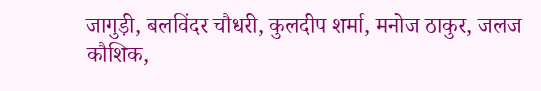जागुड़ी, बलविंदर चौधरी, कुलदीप शर्मा, मनोज ठाकुर, जलज कौशिक,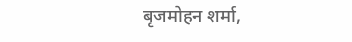बृजमोहन शर्मा,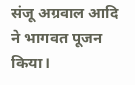संजू अग्रवाल आदि ने भागवत पूजन किया।